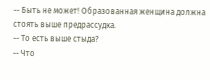-- Быть не может! Образованная женщина должна стоять выше предрассудка.
-- То есть выше стыда?
-- Что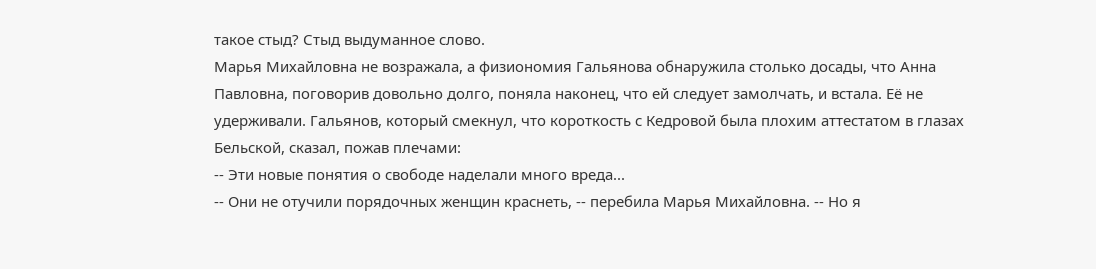такое стыд? Стыд выдуманное слово.
Марья Михайловна не возражала, а физиономия Гальянова обнаружила столько досады, что Анна Павловна, поговорив довольно долго, поняла наконец, что ей следует замолчать, и встала. Её не удерживали. Гальянов, который смекнул, что короткость с Кедровой была плохим аттестатом в глазах Бельской, сказал, пожав плечами:
-- Эти новые понятия о свободе наделали много вреда...
-- Они не отучили порядочных женщин краснеть, -- перебила Марья Михайловна. -- Но я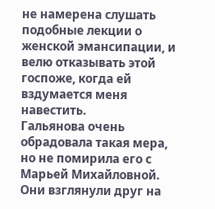не намерена слушать подобные лекции о женской эмансипации, и велю отказывать этой госпоже, когда ей вздумается меня навестить.
Гальянова очень обрадовала такая мера, но не помирила его с Марьей Михайловной. Они взглянули друг на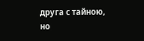друга с тайною, но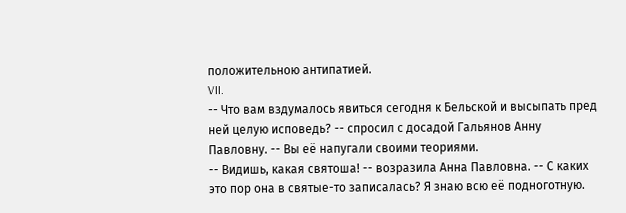положительною антипатией.
VII.
-- Что вам вздумалось явиться сегодня к Бельской и высыпать пред ней целую исповедь? -- спросил с досадой Гальянов Анну Павловну. -- Вы её напугали своими теориями.
-- Видишь, какая святоша! -- возразила Анна Павловна. -- С каких это пор она в святые-то записалась? Я знаю всю её подноготную.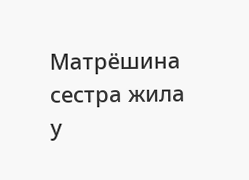Матрёшина сестра жила у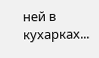ней в кухарках...